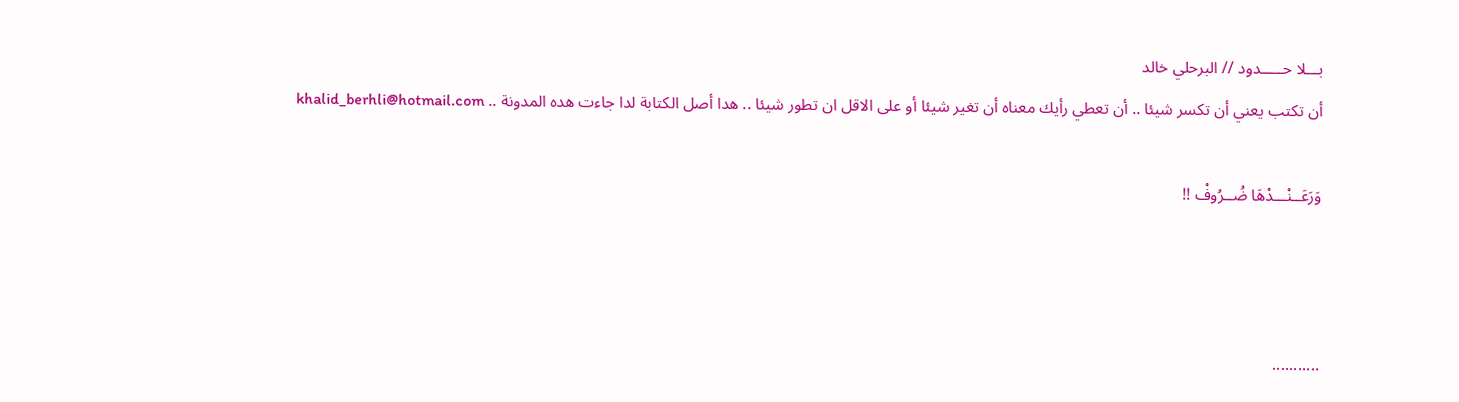بـــلا حـــــدود // البرحلي خالد
أن تكتب يعني أن تكسر شيئا .. أن تعطي رأيك معناه أن تغير شيئا أو على الاقل ان تطور شيئا .. هدا أصل الكتابة لدا جاءت هده المدونة .. khalid_berhli@hotmail.com

وَرَعَــنْـــدْهَا ضُــرُوفْ !!



...........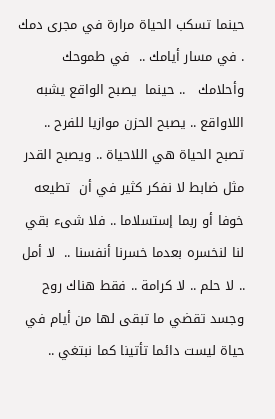حينما تسكب الحياة مرارة في مجرى دمك . في مسار أيامك ..  في طموحك وأحلامك   .. حينما  يصبح الواقع يشبه اللاواقع .. يصبح الحزن موازيا للفرح .. تصبح الحياة هي اللاحياة .. ويصبح القدر مثل ضابط لا نفكر كثير في أن  تطيعه خوفا أو ربما إستسلاما .. فلا شىء بقي لنا لنخسره بعدما خسرنا أنفسنا ..  لا أمل .. لا حلم .. لا كرامة .. فقط هناك روح وجسد تقضي ما تبقى لها من أيام في  حياة ليست دائما تأتينا كما نبتغي ..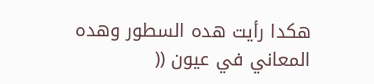هكدا رأيت هده السطور وهده المعاني في عيون ((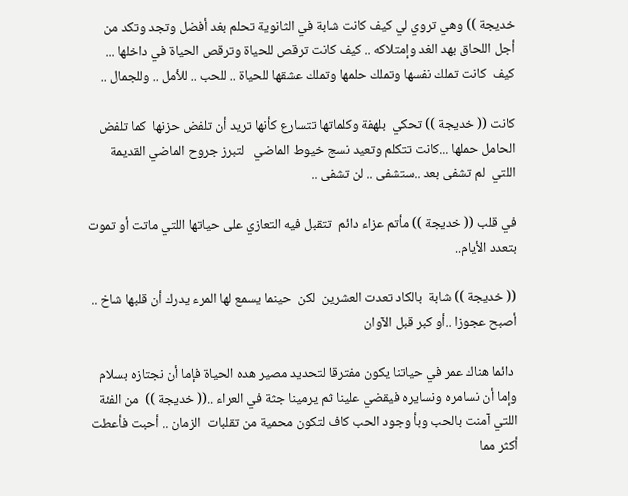خديجة )) وهي تروي لي كيف كانت شابة في الثانوية تحلم بغد أفضل وتجد وتكد من أجل اللحاق بهد الغد وإمتلاكه .. كيف كانت ترقص للحياة وترقص الحياة في داخلها ... كيف  كانت تملك نفسها وتملك حلمها وتملك عشقها للحياة .. للحب .. للأمل .. وللجمال ..

كانت (( خديجة )) تحكي  بلهفة وكلماتها تتسارع كأنها تريد أن تلفض حزنها  كما تلفض الحامل حملها ...كانت تتكلم وتعيد نسج خيوط الماضي   لتبرز جروح الماضي القديمة اللتي  لم تشفى بعد ..ستشفى .. لن تشفى ..

في قلب (( خديجة )) مأتم عزاء دائم  تتقبل فيه التعازي على حياتها اللتي ماتت أو تموت بتعدد الأيام..

(( خديجة )) شابة  بالكاد تعدت العشرين  لكن  حينما يسمع لها المرء يدرك أن قلبها شاخ .. أصبح عجوزا ..أو كبر قبل الآوان

 دائما هناك عمر في حياتنا يكون مفترقا لتحديد مصير هده الحياة فإما أن نجتازه بسلام وإما أن نسامره ونسايره فيقضي علينا ثم يرمينا جثة في العراء ..(( خديجة ))  من الفئة اللتي آمنت بالحب وبأ وجود الحب كاف لتكون محمية من تقلبات  الزمان .. أحبت فأعطت أكثر مما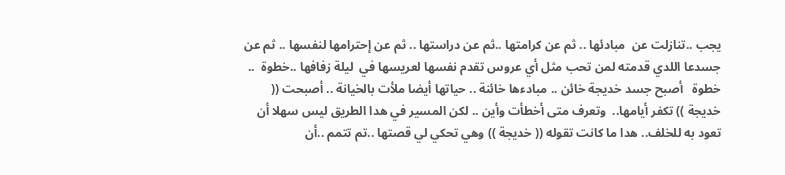يجب ..تنازلت عن  مبادئها .. ثم عن كرامتها ..ثم عن دراستها .. ثم عن إحترامها لنفسها .. ثم عن جسدعا اللدي قدمته لمن تحب مثل أي عروس تقدم نفسها لعريسها في  ليلة زفافها ..خطوة  .. خطوة   أصبح جسد خديجة خائن .. مبادءها خائنة .. حياتها أيضا ملأت بالخيانة .. أصبحت (( خديجة )) تكفر أيامها..  وتعرف متى أخطأت وأين .. لكن المسير في هدا الطريق ليس سهلا أن  تعود به للخلف.. هدا ما كانت تقوله (( خديجة )) وهي تحكي لي قصتها ..تم تتمم ..أن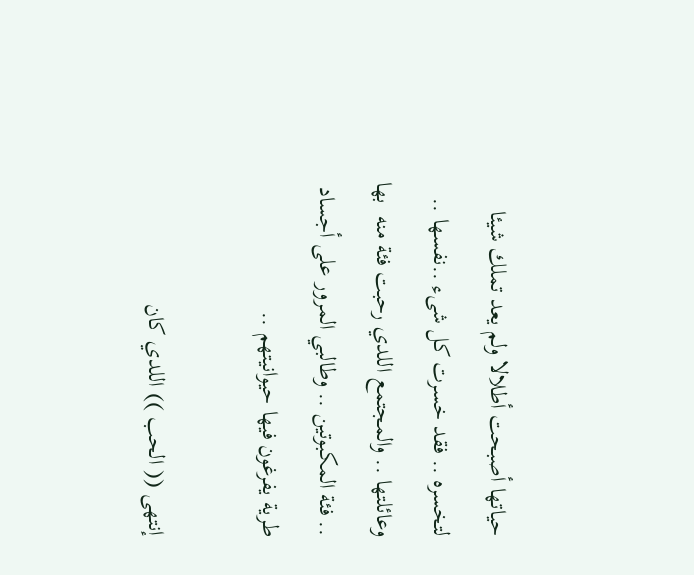حياتها أصبحت أطلالا ولم يعد تملك شيئا لتخسره .. فقد خسرت كل شىء ..نفسها .. وعائلتها .. والمجتمع اللدي رحبت فئة منه  بها .. فئة المكبوتين .. وطالبي المرور على أجساد طرية يفرغون فيها حيوانيتهم ..

إنتهى (( الحب )) اللدي كان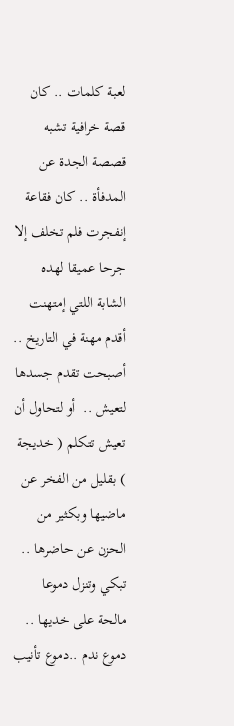لعبة كلمات .. كان قصة خرافية تشبه قصصة الجدة عن المدفأة .. كان فقاعة إنفجرت فلم تخلف إلا جرحا عميقا لهده الشابة اللتي إمتهنت أقدم مهنة في التاريخ .. أصبحت تقدم جسدها لتعيش ..  أو لتحاول أن تعيش تتكلم ( خديجة ) بقليل من الفخر عن ماضيها وبكثير من الحزن عن حاضرها .. تبكي وتنزل دموعا مالحة على خديها .. دموع ندم ..دموع تأنيب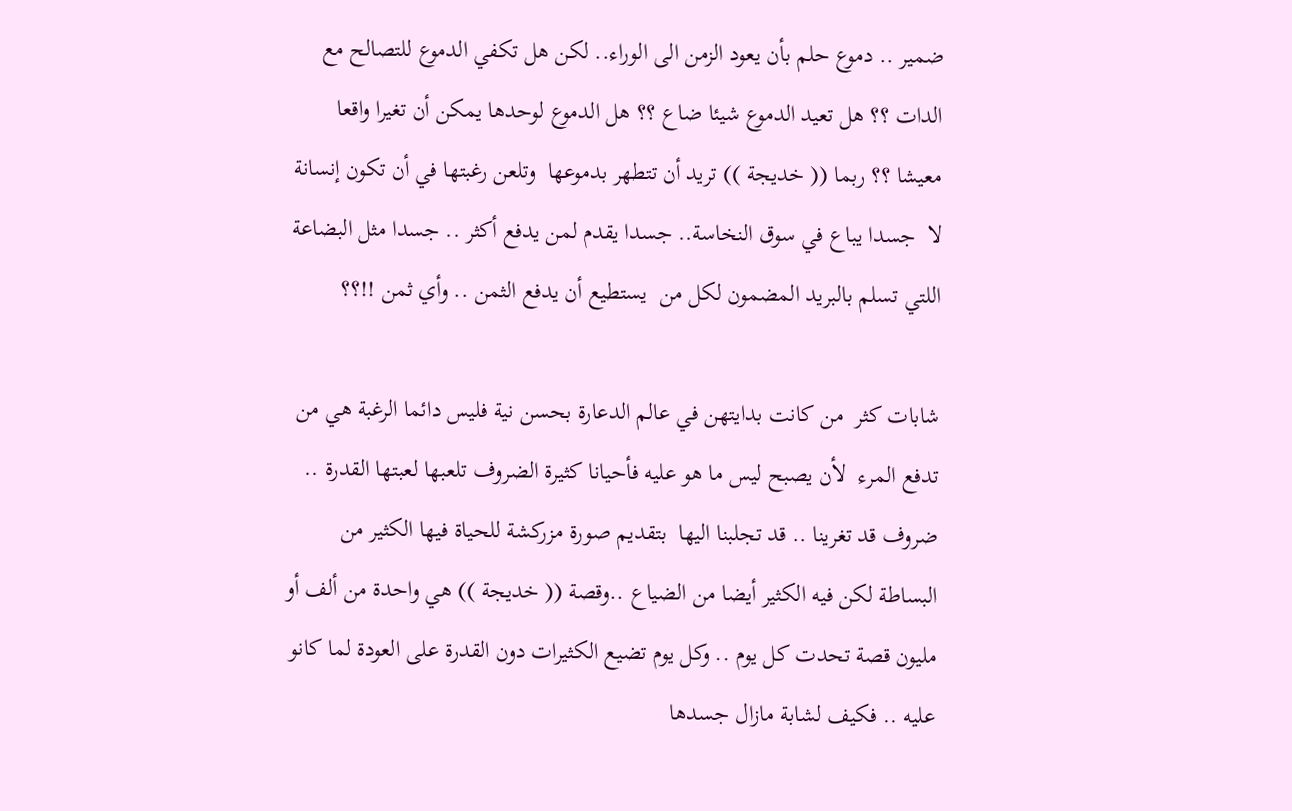ضمير .. دموع حلم بأن يعود الزمن الى الوراء.. لكن هل تكفي الدموع للتصالح مع الدات ؟؟ هل تعيد الدموع شيئا ضاع ؟؟ هل الدموع لوحدها يمكن أن تغيرا واقعا معيشا ؟؟ ربما (( خديجة )) تريد أن تتطهر بدموعها  وتلعن رغبتها في أن تكون إنسانة لا  جسدا يباع في سوق النخاسة.. جسدا يقدم لمن يدفع أكثر .. جسدا مثل البضاعة اللتي تسلم بالبريد المضمون لكل من  يستطيع أن يدفع الثمن .. وأي ثمن !!؟؟

شابات كثر  من كانت بدايتهن في عالم الدعارة بحسن نية فليس دائما الرغبة هي من تدفع المرء  لأن يصبح ليس ما هو عليه فأحيانا كثيرة الضروف تلعبها لعبتها القدرة .. ضروف قد تغرينا .. قد تجلبنا اليها  بتقديم صورة مزركشة للحياة فيها الكثير من البساطة لكن فيه الكثير أيضا من الضياع ..وقصة (( خديجة )) هي واحدة من ألف أو مليون قصة تحدت كل يوم .. وكل يوم تضيع الكثيرات دون القدرة على العودة لما كانو عليه .. فكيف لشابة مازال جسدها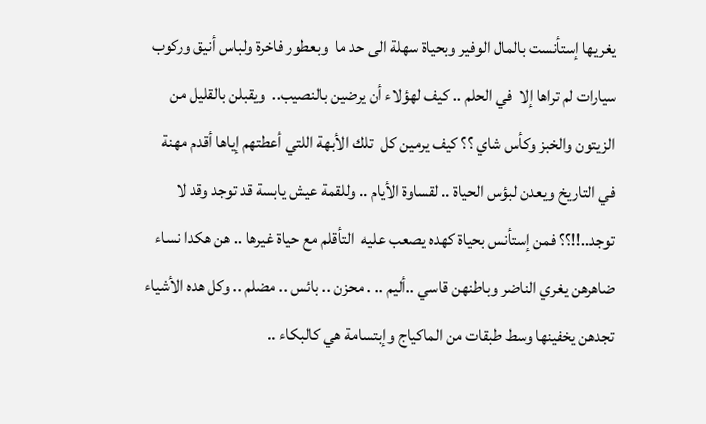يغريها إستأنست بالمال الوفير وبحياة سهلة الى حد ما  وبعطور فاخرة ولباس أنيق وركوب سيارات لم تراها إلا  في الحلم .. كيف لهؤلاء أن يرضين بالنصيب..  ويقبلن بالقليل من الزيتون والخبز وكأس شاي ؟؟ كيف يرمين كل  تلك الأبهة اللتي أعطتهم إياها أقدم مهنة في التاريخ ويعدن لبؤس الحياة .. لقساوة الأيام .. وللقمة عيش يابسة قد توجد وقد لا توجد..!!؟؟ فمن إستأنس بحياة كهده يصعب عليه  التأقلم مع حياة غيرها .. هن هكدا نساء ضاهرهن يغري الناضر وباطنهن قاسي ..أليم .. . محزن .. بائس .. مضلم .. وكل هده الأشياء تجدهن يخفينها وسط طبقات من الماكياج وإبتسامة هي كالبكاء ..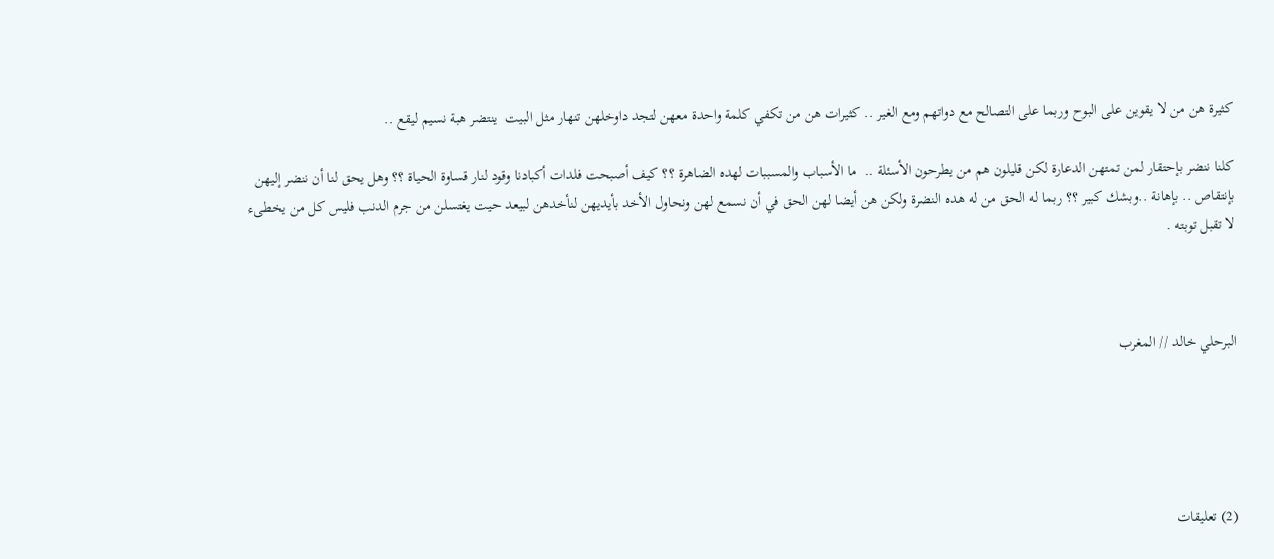كثيرة هن من لا يقوين على البوح وربما على التصالح مع دواتهم ومع الغير .. كثيرات هن من تكفي كلمة واحدة معهن لتجد داوخلهن تنهار مثل البيت  ينتضر هبة نسيم ليقع ..

كلنا ننضر بإحتقار لمن تمتهن الدعارة لكن قليلون هم من يطرحون الأسئلة ..  ما الأسباب والمسببات لهده الضاهرة ؟؟ كيف أصبحت فلدات أكبادنا وقود لنار قساوة الحياة ؟؟ وهل يحق لنا أن ننضر إليهن بإنتقاص .. بإهانة ..وبشك كبير ؟؟ ربما له الحق من له هده النضرة ولكن هن أيضا لهن الحق في أن نسمع لهن ونحاول الأخد بأيديهن لنأخدهن لبيعد حيت يغتسلن من جرم الدنب فليس كل من يخطىء لا تقبل توبته .



البرحلي خالد // المغرب





(2) تعليقات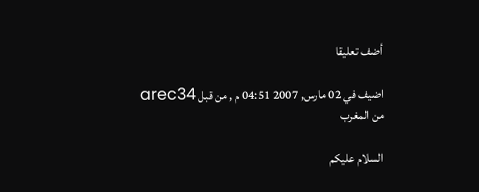أضف تعليقا

اضيف في 02 مارس, 2007 04:51 م , من قبل arec34
من المغرب

السلام عليكم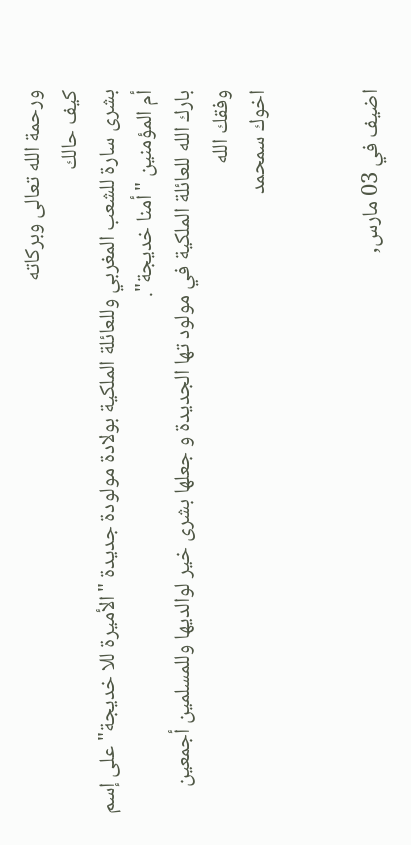ورحمة الله تعالى وبركاته
كيف حالك
بشرى سارة للشعب المغربي وللعائلة الملكية بولادة مولودة جديدة "الأميرة للا خديجة" على إسم أم المؤمنين "أمنا خديجة".
بارك الله للعائلة الملكية في مولود تها الجديدة و جعلها بشرى خير لوالديها وللمسلمين أجمعين
وفقك الله
اخوك سمحمد


اضيف في 03 مارس,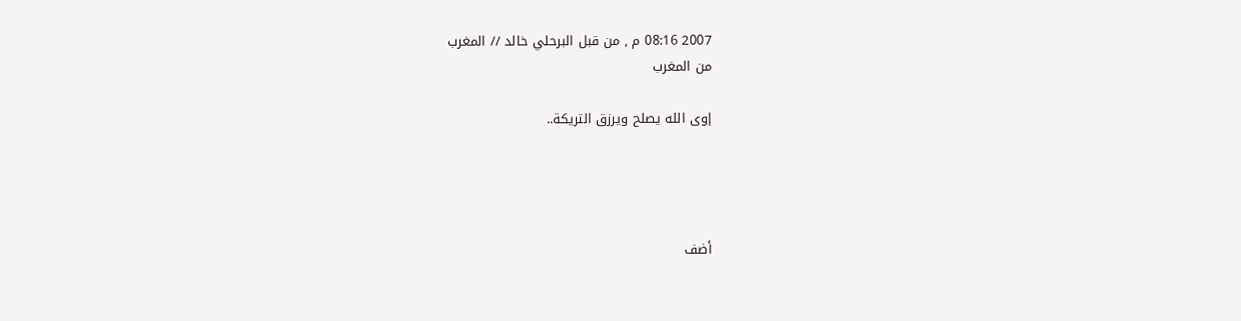2007 08:16 م , من قبل البرحلي خالد // المغرب
من المغرب

إوى الله يصلح ويرزق التريكة..




أضف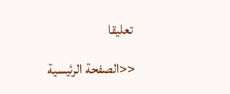تعليقا

<<الصفحة الرئيسية